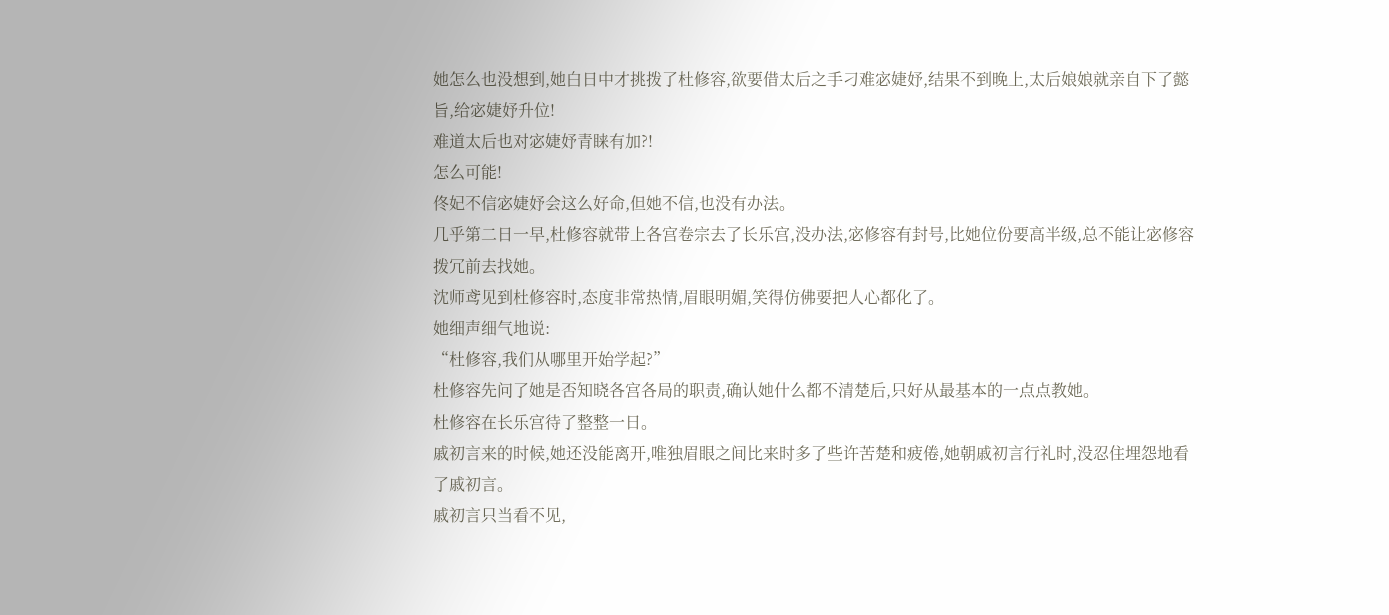她怎么也没想到,她白日中才挑拨了杜修容,欲要借太后之手刁难宓婕妤,结果不到晚上,太后娘娘就亲自下了懿旨,给宓婕妤升位!
难道太后也对宓婕妤青睐有加?!
怎么可能!
佟妃不信宓婕妤会这么好命,但她不信,也没有办法。
几乎第二日一早,杜修容就带上各宫卷宗去了长乐宫,没办法,宓修容有封号,比她位份要高半级,总不能让宓修容拨冗前去找她。
沈师鸢见到杜修容时,态度非常热情,眉眼明媚,笑得仿佛要把人心都化了。
她细声细气地说:
“杜修容,我们从哪里开始学起?”
杜修容先问了她是否知晓各宫各局的职责,确认她什么都不清楚后,只好从最基本的一点点教她。
杜修容在长乐宫待了整整一日。
戚初言来的时候,她还没能离开,唯独眉眼之间比来时多了些许苦楚和疲倦,她朝戚初言行礼时,没忍住埋怨地看了戚初言。
戚初言只当看不见,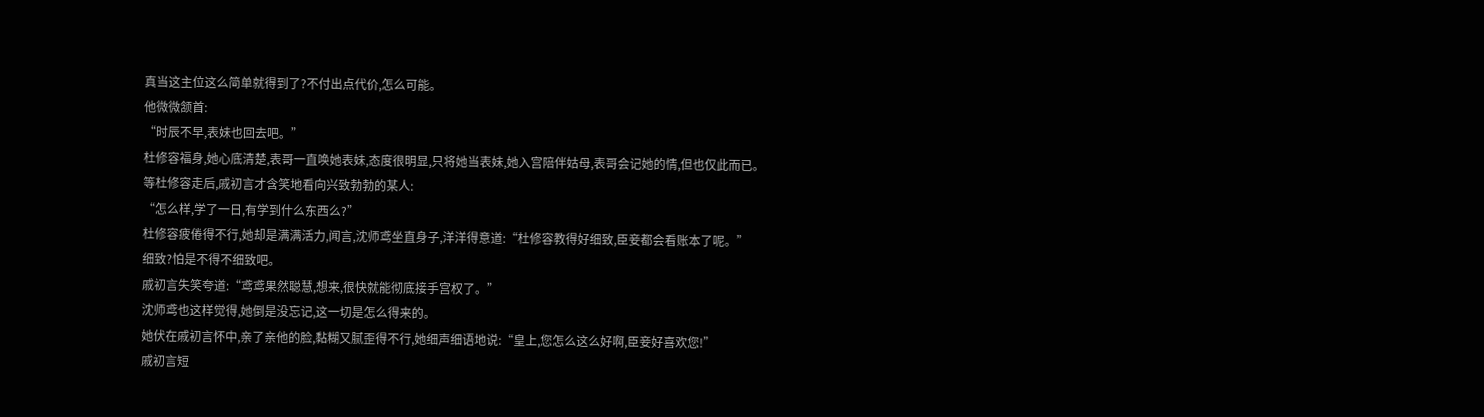真当这主位这么简单就得到了?不付出点代价,怎么可能。
他微微颔首:
“时辰不早,表妹也回去吧。”
杜修容福身,她心底清楚,表哥一直唤她表妹,态度很明显,只将她当表妹,她入宫陪伴姑母,表哥会记她的情,但也仅此而已。
等杜修容走后,戚初言才含笑地看向兴致勃勃的某人:
“怎么样,学了一日,有学到什么东西么?”
杜修容疲倦得不行,她却是满满活力,闻言,沈师鸢坐直身子,洋洋得意道:“杜修容教得好细致,臣妾都会看账本了呢。”
细致?怕是不得不细致吧。
戚初言失笑夸道:“鸢鸢果然聪慧,想来,很快就能彻底接手宫权了。”
沈师鸢也这样觉得,她倒是没忘记,这一切是怎么得来的。
她伏在戚初言怀中,亲了亲他的脸,黏糊又腻歪得不行,她细声细语地说:“皇上,您怎么这么好啊,臣妾好喜欢您!”
戚初言短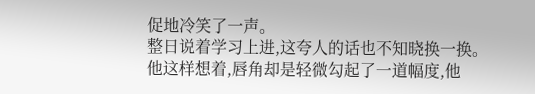促地冷笑了一声。
整日说着学习上进,这夸人的话也不知晓换一换。
他这样想着,唇角却是轻微勾起了一道幅度,他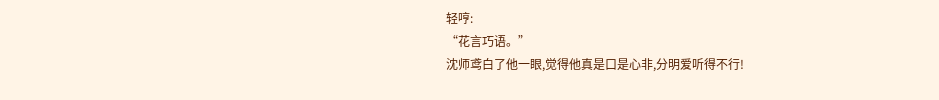轻哼:
“花言巧语。”
沈师鸢白了他一眼,觉得他真是口是心非,分明爱听得不行!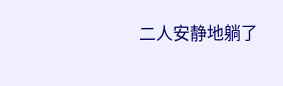二人安静地躺了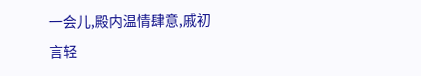一会儿,殿内温情肆意,戚初言轻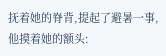抚着她的脊背,提起了避暑一事,他摸着她的额头: